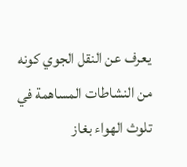يعرف عن النقل الجوي كونه من النشاطات المساهمة في تلوث الهواء بغاز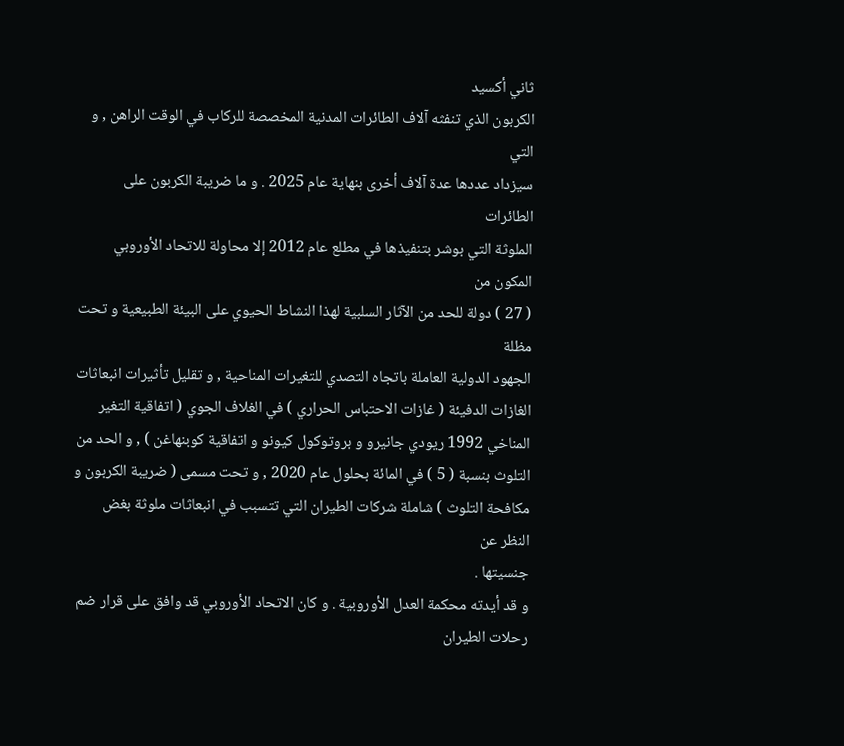ثاني أكسيد
الكربون الذي تنفثه آلاف الطائرات المدنية المخصصة للركاب في الوقت الراهن , و التي
سيزداد عددها عدة آلاف أخرى بنهاية عام 2025 . و ما ضريبة الكربون على الطائرات
الملوثة التي بوشر بتنفيذها في مطلع عام 2012 إلا محاولة للاتحاد الأوروبي المكون من
( 27 ) دولة للحد من الآثار السلبية لهذا النشاط الحيوي على البيئة الطبيعية و تحت مظلة
الجهود الدولية العاملة باتجاه التصدي للتغيرات المناحية , و تقليل تأثيرات انبعاثات
الغازات الدفيئة ( غازات الاحتباس الحراري ) في الغلاف الجوي ( اتفاقية التغير
المناخي 1992 ريودي جانيرو و بروتوكول كيونو و اتفاقية كوبنهاغن ) , و الحد من
التلوث بنسبة ( 5 ) في المائة بحلول عام 2020 , و تحت مسمى ( ضريبة الكربون و
مكافحة التلوث ) شاملة شركات الطيران التي تتسبب في انبعاثات ملوثة بغض النظر عن
جنسيتها .
و قد أيدته محكمة العدل الأوروبية . و كان الاتحاد الأوروبي قد وافق على قرار ضم
رحلات الطيران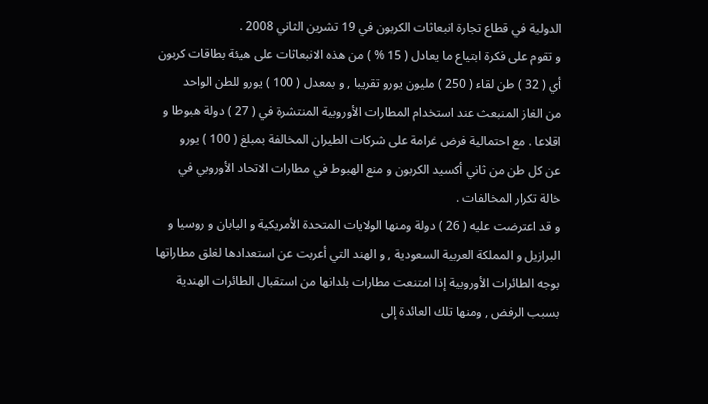الدولية في قطاع تجارة انبعاثات الكربون في 19 تشرين الثاني 2008 .
و تقوم على فكرة ابتياع ما يعادل ( 15 % ) من هذه الانبعاثات على هيئة بطاقات كربون
أي ( 32 ) طن لقاء ( 250 ) مليون يورو تقريبا , و بمعدل ( 100 ) يورو للطن الواحد
من الغاز المنبعث عند استخدام المطارات الأوروبية المنتشرة في ( 27 ) دولة هبوطا و
اقلاعا . مع احتمالية فرض غرامة على شركات الطيران المخالفة بمبلغ ( 100 ) يورو
عن كل طن من ثاني أكسيد الكربون و منع الهبوط في مطارات الاتحاد الأوروبي في
خالة تكرار المخالفات .
و قد اعترضت عليه ( 26 ) دولة ومنها الولايات المتحدة الأمريكية و اليابان و روسيا و
البرازيل و المملكة العربية السعودية , و الهند التي أعربت عن استعدادها لغلق مطاراتها
بوجه الطائرات الأوروبية إذا امتنعت مطارات بلدانها من استقبال الطائرات الهندية
بسبب الرفض , ومنها تلك العائدة إلى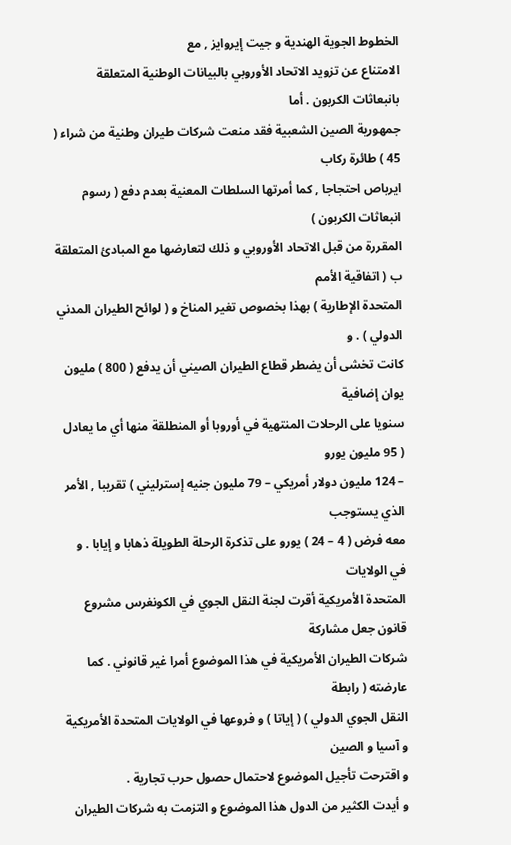الخطوط الجوية الهندية و جيت إيروايز , مع
الامتناع عن تزويد الاتحاد الأوروبي بالبيانات الوطنية المتعلقة بانبعاثات الكربون . أما
جمهورية الصين الشعبية فقد منعت شركات طيران وطنية من شراء ( 45 ) طائرة ركاب
ايرباص احتجاجا , كما أمرتها السلطات المعنية بعدم دفع ( رسوم انبعاثات الكربون )
المقررة من قبل الاتحاد الأوروبي و ذلك لتعارضها مع المبادئ المتعلقة ب ( اتفاقية الأمم
المتحدة الإطارية ) بهذا بخصوص تغير المناخ و ( لوائح الطيران المدني الدولي ) . و
كانت تخشى أن يضطر قطاع الطيران الصيني أن يدفع ( 800 ) مليون يوان إضافية
سنويا على الرحلات المنتهية في أوروبا أو المنطلقة منها أي ما يعادل ( 95 مليون يورو
– 124 مليون دولار أمريكي – 79 مليون جنيه إسترليني ) تقريبا , الأمر الذي يستوجب
معه فرض ( 4 – 24 ) يورو على تذكرة الرحلة الطويلة ذهابا و إيابا . و في الولايات
المتحدة الأمريكية أقرت لجنة النقل الجوي في الكونغرس مشروع قانون جعل مشاركة
شركات الطيران الأمريكية في هذا الموضوع أمرا غير قانوني . كما عارضته ( رابطة
النقل الجوي الدولي ) ( إياتا ) و فروعها في الولايات المتحدة الأمريكية و آسيا و الصين
و اقترحت تأجيل الموضوع لاحتمال حصول حرب تجارية .
و أيدت الكثير من الدول هذا الموضوع و التزمت به شركات الطيران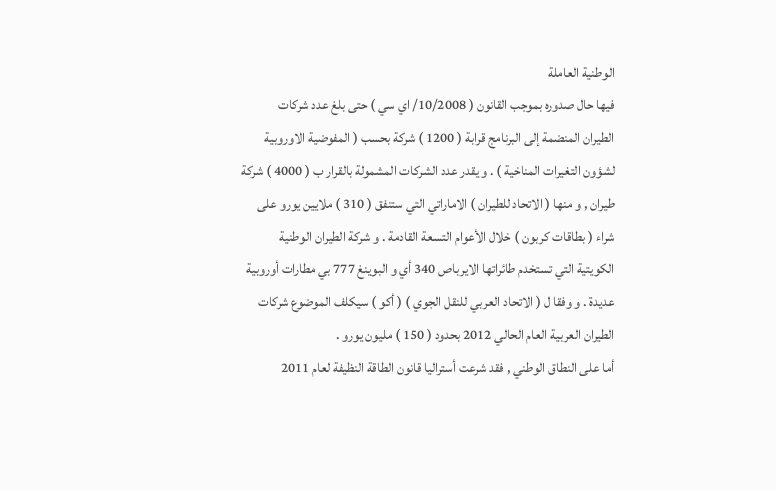الوطنية العاملة
فيها حال صدوره بموجب القانون ( 10/2008/ اي سي ) حتى بلغ عدد شركات
الطيران المنضمة إلى البرنامج قرابة ( 1200 ) شركة بحسب ( المفوضية الاوروبية
لشؤون التغيرات المناخية ) . و يقدر عدد الشركات المشمولة بالقرار ب ( 4000 ) شركة
طيران , و منها ( الاتحاد للطيران ) الاماراتي التي ستنفق ( 310 ) ملايين يورو على
شراء ( بطاقات كربون ) خلال الأعوام التسعة القادمة . و شركة الطيران الوطنية
الكويتية التي تستخدم طائراتها الايرباص 340 أي و البوينغ 777 بي مطارات أوروبية
عديدة . و وفقا ل ( الاتحاد العربي للنقل الجوي ) ( أكو ) سيكلف الموضوع شركات
الطيران العربية العام الحالي 2012 بحدود ( 150 ) مليون يورو .
أما على النطاق الوطني , فقد شرعت أستراليا قانون الطاقة النظيفة لعام 2011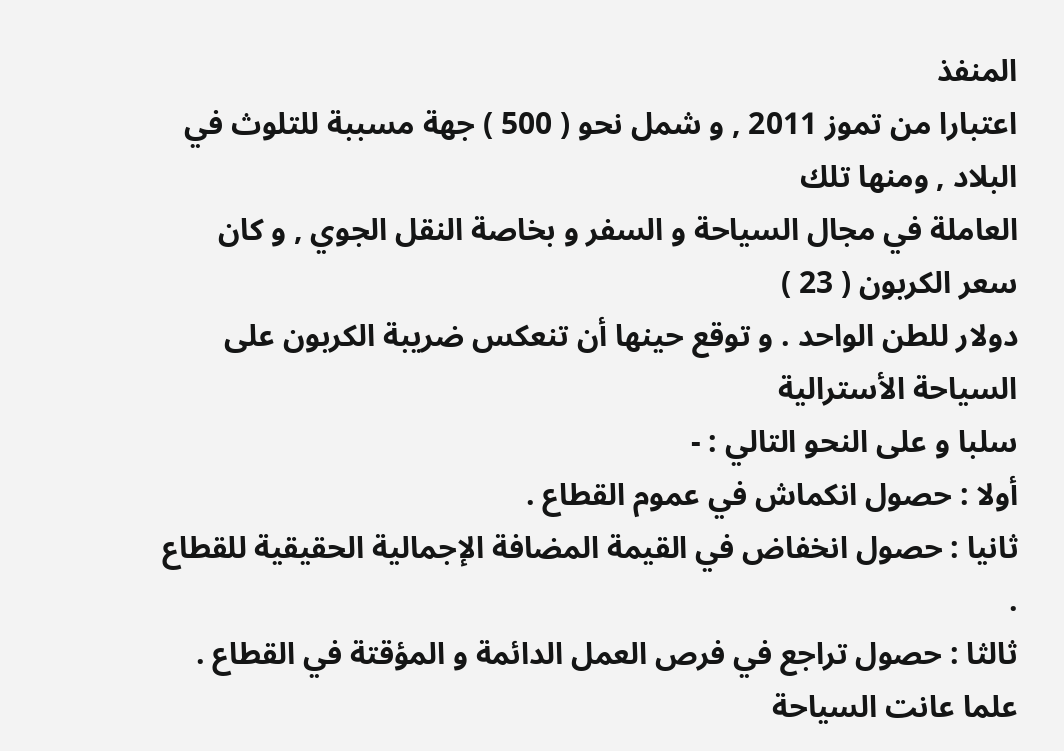المنفذ
اعتبارا من تموز 2011 , و شمل نحو ( 500 ) جهة مسببة للتلوث في البلاد , ومنها تلك
العاملة في مجال السياحة و السفر و بخاصة النقل الجوي , و كان سعر الكربون ( 23 )
دولار للطن الواحد . و توقع حينها أن تنعكس ضريبة الكربون على السياحة الأسترالية
سلبا و على النحو التالي : -
أولا : حصول انكماش في عموم القطاع .
ثانيا : حصول انخفاض في القيمة المضافة الإجمالية الحقيقية للقطاع .
ثالثا : حصول تراجع في فرص العمل الدائمة و المؤقتة في القطاع .
علما عانت السياحة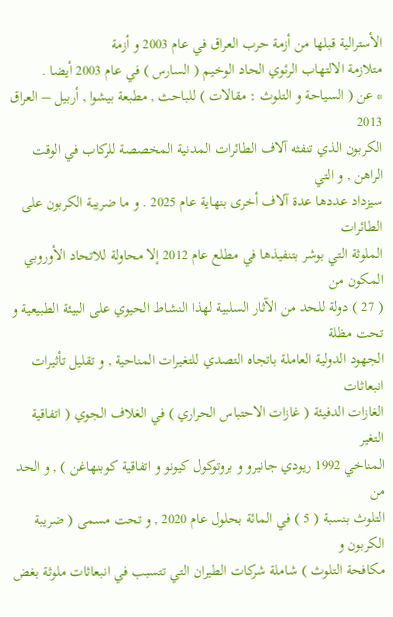الأسترالية قبلها من أزمة حرب العراق في عام 2003 و أزمة
متلازمة الالتهاب الرئوي الحاد الوخيم ( السارس ) في عام 2003 أيضا .
* عن ( السياحة و التلوث : مقالات ) للباحث , مطبعة بيشوا , أربيل – العراق 2013
الكربون الذي تنفثه آلاف الطائرات المدنية المخصصة للركاب في الوقت الراهن , و التي
سيزداد عددها عدة آلاف أخرى بنهاية عام 2025 . و ما ضريبة الكربون على الطائرات
الملوثة التي بوشر بتنفيذها في مطلع عام 2012 إلا محاولة للاتحاد الأوروبي المكون من
( 27 ) دولة للحد من الآثار السلبية لهذا النشاط الحيوي على البيئة الطبيعية و تحت مظلة
الجهود الدولية العاملة باتجاه التصدي للتغيرات المناحية , و تقليل تأثيرات انبعاثات
الغازات الدفيئة ( غازات الاحتباس الحراري ) في الغلاف الجوي ( اتفاقية التغير
المناخي 1992 ريودي جانيرو و بروتوكول كيونو و اتفاقية كوبنهاغن ) , و الحد من
التلوث بنسبة ( 5 ) في المائة بحلول عام 2020 , و تحت مسمى ( ضريبة الكربون و
مكافحة التلوث ) شاملة شركات الطيران التي تتسبب في انبعاثات ملوثة بغض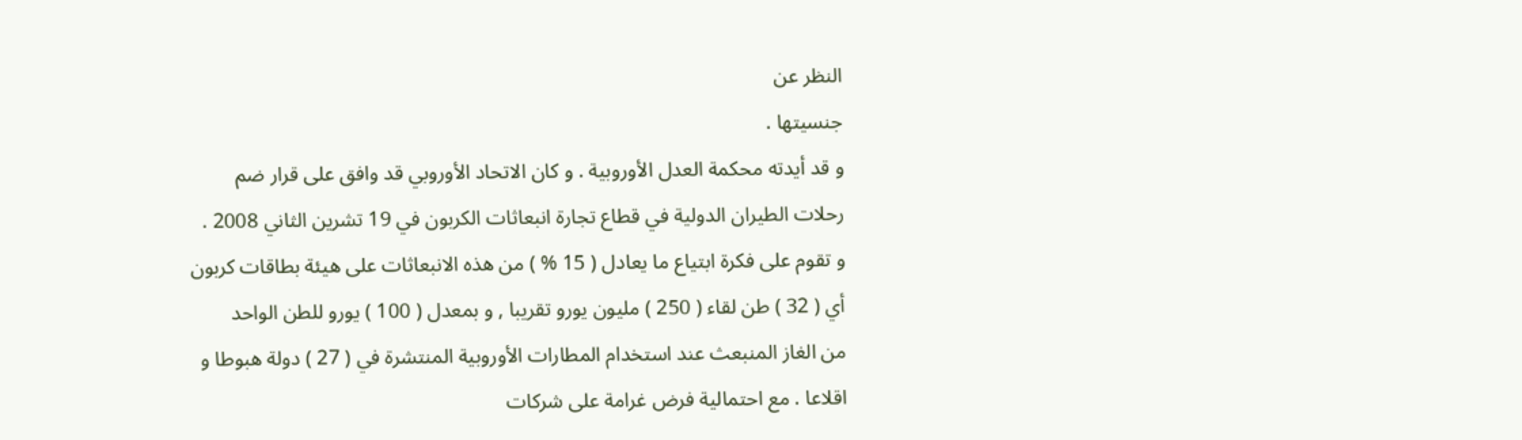النظر عن
جنسيتها .
و قد أيدته محكمة العدل الأوروبية . و كان الاتحاد الأوروبي قد وافق على قرار ضم
رحلات الطيران الدولية في قطاع تجارة انبعاثات الكربون في 19 تشرين الثاني 2008 .
و تقوم على فكرة ابتياع ما يعادل ( 15 % ) من هذه الانبعاثات على هيئة بطاقات كربون
أي ( 32 ) طن لقاء ( 250 ) مليون يورو تقريبا , و بمعدل ( 100 ) يورو للطن الواحد
من الغاز المنبعث عند استخدام المطارات الأوروبية المنتشرة في ( 27 ) دولة هبوطا و
اقلاعا . مع احتمالية فرض غرامة على شركات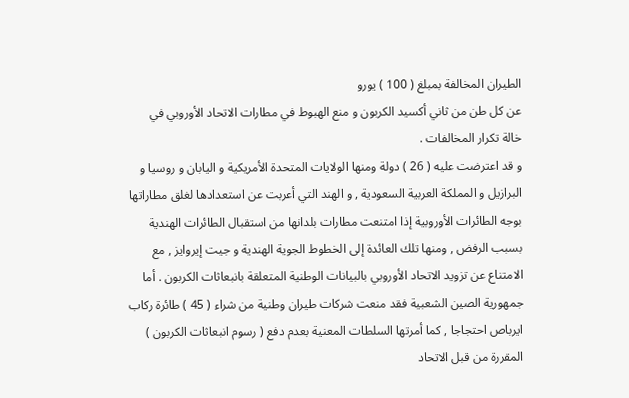الطيران المخالفة بمبلغ ( 100 ) يورو
عن كل طن من ثاني أكسيد الكربون و منع الهبوط في مطارات الاتحاد الأوروبي في
خالة تكرار المخالفات .
و قد اعترضت عليه ( 26 ) دولة ومنها الولايات المتحدة الأمريكية و اليابان و روسيا و
البرازيل و المملكة العربية السعودية , و الهند التي أعربت عن استعدادها لغلق مطاراتها
بوجه الطائرات الأوروبية إذا امتنعت مطارات بلدانها من استقبال الطائرات الهندية
بسبب الرفض , ومنها تلك العائدة إلى الخطوط الجوية الهندية و جيت إيروايز , مع
الامتناع عن تزويد الاتحاد الأوروبي بالبيانات الوطنية المتعلقة بانبعاثات الكربون . أما
جمهورية الصين الشعبية فقد منعت شركات طيران وطنية من شراء ( 45 ) طائرة ركاب
ايرباص احتجاجا , كما أمرتها السلطات المعنية بعدم دفع ( رسوم انبعاثات الكربون )
المقررة من قبل الاتحاد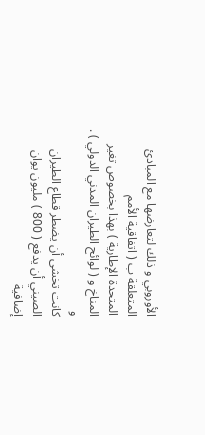الأوروبي و ذلك لتعارضها مع المبادئ المتعلقة ب ( اتفاقية الأمم
المتحدة الإطارية ) بهذا بخصوص تغير المناخ و ( لوائح الطيران المدني الدولي ) . و
كانت تخشى أن يضطر قطاع الطيران الصيني أن يدفع ( 800 ) مليون يوان إضافية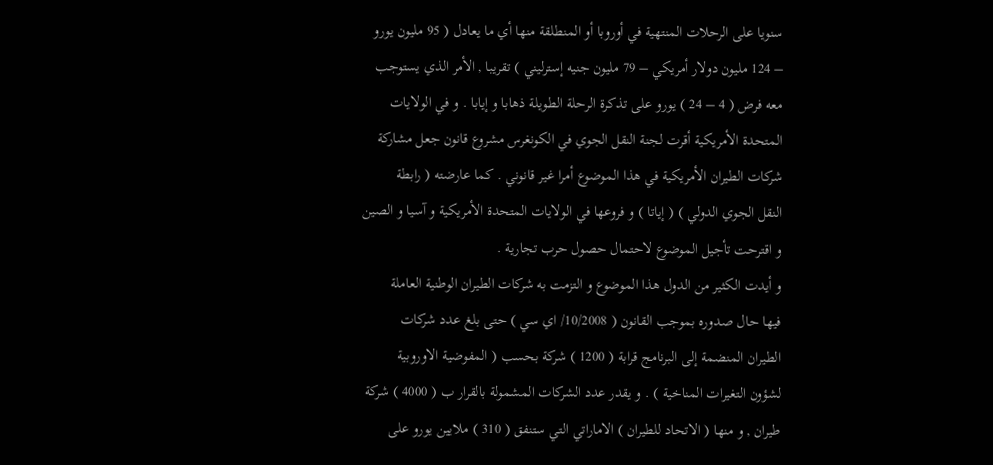سنويا على الرحلات المنتهية في أوروبا أو المنطلقة منها أي ما يعادل ( 95 مليون يورو
– 124 مليون دولار أمريكي – 79 مليون جنيه إسترليني ) تقريبا , الأمر الذي يستوجب
معه فرض ( 4 – 24 ) يورو على تذكرة الرحلة الطويلة ذهابا و إيابا . و في الولايات
المتحدة الأمريكية أقرت لجنة النقل الجوي في الكونغرس مشروع قانون جعل مشاركة
شركات الطيران الأمريكية في هذا الموضوع أمرا غير قانوني . كما عارضته ( رابطة
النقل الجوي الدولي ) ( إياتا ) و فروعها في الولايات المتحدة الأمريكية و آسيا و الصين
و اقترحت تأجيل الموضوع لاحتمال حصول حرب تجارية .
و أيدت الكثير من الدول هذا الموضوع و التزمت به شركات الطيران الوطنية العاملة
فيها حال صدوره بموجب القانون ( 10/2008/ اي سي ) حتى بلغ عدد شركات
الطيران المنضمة إلى البرنامج قرابة ( 1200 ) شركة بحسب ( المفوضية الاوروبية
لشؤون التغيرات المناخية ) . و يقدر عدد الشركات المشمولة بالقرار ب ( 4000 ) شركة
طيران , و منها ( الاتحاد للطيران ) الاماراتي التي ستنفق ( 310 ) ملايين يورو على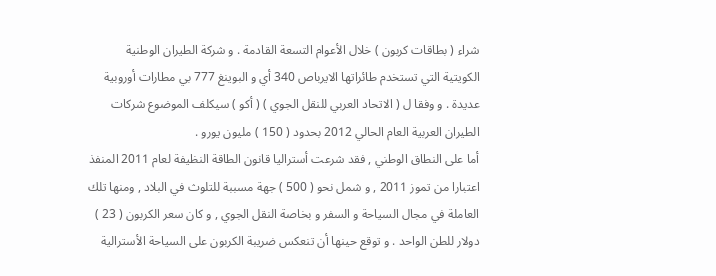شراء ( بطاقات كربون ) خلال الأعوام التسعة القادمة . و شركة الطيران الوطنية
الكويتية التي تستخدم طائراتها الايرباص 340 أي و البوينغ 777 بي مطارات أوروبية
عديدة . و وفقا ل ( الاتحاد العربي للنقل الجوي ) ( أكو ) سيكلف الموضوع شركات
الطيران العربية العام الحالي 2012 بحدود ( 150 ) مليون يورو .
أما على النطاق الوطني , فقد شرعت أستراليا قانون الطاقة النظيفة لعام 2011 المنفذ
اعتبارا من تموز 2011 , و شمل نحو ( 500 ) جهة مسببة للتلوث في البلاد , ومنها تلك
العاملة في مجال السياحة و السفر و بخاصة النقل الجوي , و كان سعر الكربون ( 23 )
دولار للطن الواحد . و توقع حينها أن تنعكس ضريبة الكربون على السياحة الأسترالية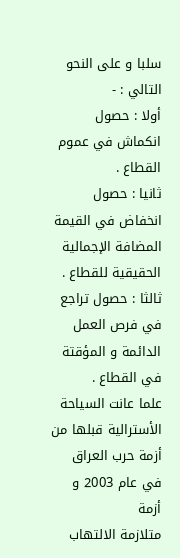سلبا و على النحو التالي : -
أولا : حصول انكماش في عموم القطاع .
ثانيا : حصول انخفاض في القيمة المضافة الإجمالية الحقيقية للقطاع .
ثالثا : حصول تراجع في فرص العمل الدائمة و المؤقتة في القطاع .
علما عانت السياحة الأسترالية قبلها من أزمة حرب العراق في عام 2003 و أزمة
متلازمة الالتهاب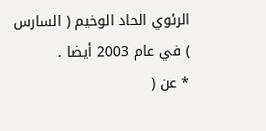الرئوي الحاد الوخيم ( السارس ) في عام 2003 أيضا .
* عن (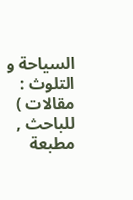السياحة و التلوث : مقالات ) للباحث , مطبعة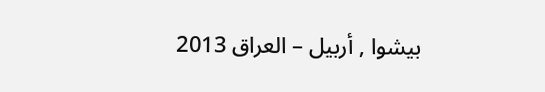بيشوا , أربيل – العراق 2013